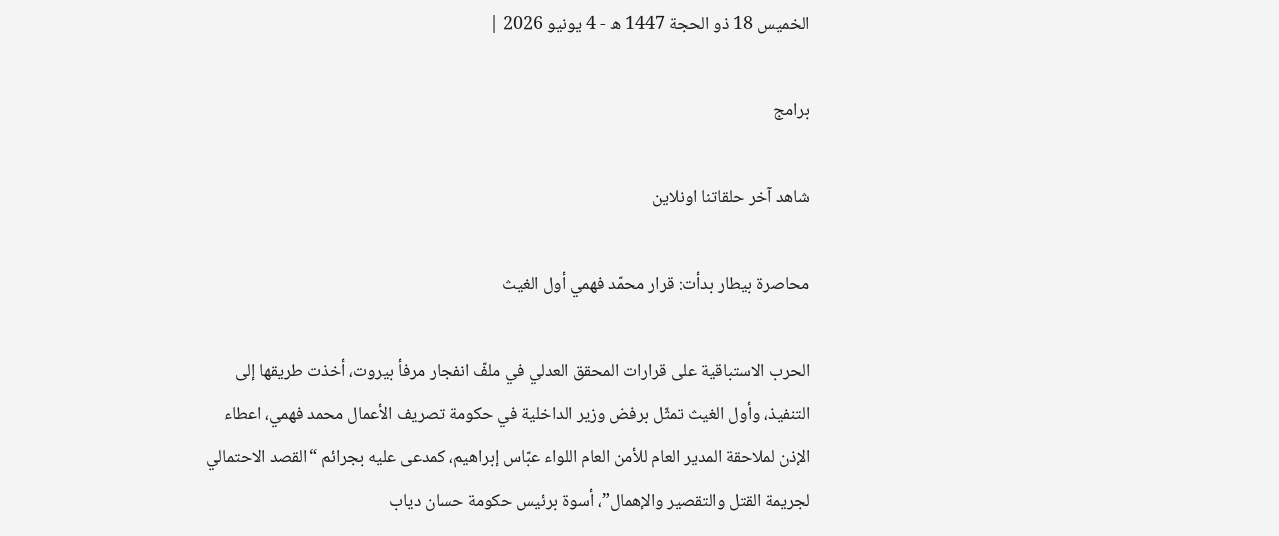الخميس 18 ذو الحجة 1447 ه - 4 يونيو 2026 |

برامج

شاهد آخر حلقاتنا اونلاين

محاصرة بيطار بدأت: قرار محمّد فهمي أول الغيث

الحرب الاستباقية على قرارات المحقق العدلي في ملفّ انفجار مرفأ بيروت، أخذت طريقها إلى التنفيذ، وأول الغيث تمثّل برفض وزير الداخلية في حكومة تصريف الأعمال محمد فهمي، اعطاء الإذن لملاحقة المدير العام للأمن العام اللواء عبّاس إبراهيم، كمدعى عليه بجرائم “القصد الاحتمالي لجريمة القتل والتقصير والإهمال”، أسوة برئيس حكومة حسان دياب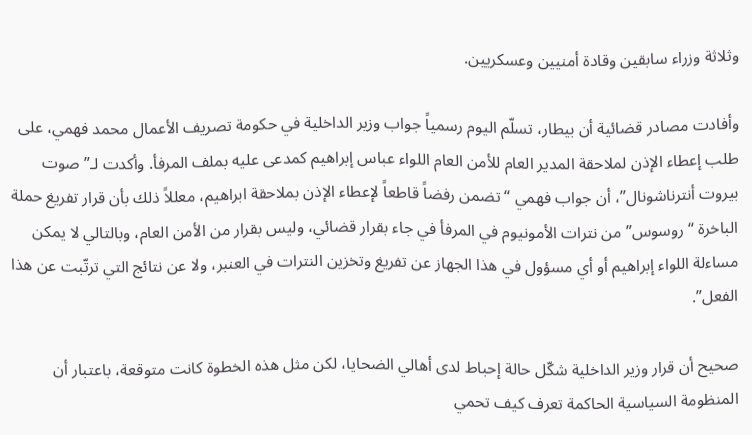وثلاثة وزراء سابقين وقادة أمنيين وعسكريين.

وأفادت مصادر قضائية أن بيطار، تسلّم اليوم رسمياً جواب وزير الداخلية في حكومة تصريف الأعمال محمد فهمي، على طلب إعطاء الإذن لملاحقة المدير العام للأمن العام اللواء عباس إبراهيم كمدعى عليه بملف المرفأ. وأكدت لـ”صوت بيروت أنترناشونال”، أن جواب فهمي “تضمن رفضاً قاطعاً لإعطاء الإذن بملاحقة ابراهيم، معللاً ذلك بأن قرار تفريغ حملة الباخرة “روسوس” من نترات الأمونيوم في المرفأ في جاء بقرار قضائي، وليس بقرار من الأمن العام، وبالتالي لا يمكن مساءلة اللواء إبراهيم أو أي مسؤول في هذا الجهاز عن تفريغ وتخزين النترات في العنبر، ولا عن نتائج التي ترتّبت عن هذا الفعل”.

صحيح أن قرار وزير الداخلية شكّل حالة إحباط لدى أهالي الضحايا، لكن مثل هذه الخطوة كانت متوقعة، باعتبار أن المنظومة السياسية الحاكمة تعرف كيف تحمي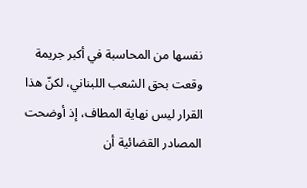نفسها من المحاسبة في أكبر جريمة وقعت بحق الشعب اللبناني، لكنّ هذا القرار ليس نهاية المطاف، إذ أوضحت المصادر القضائية أن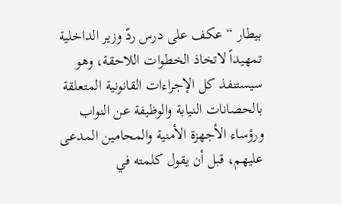بيطار “عكف على درس ردّ وزير الداخلية تمهيداً لاتخاذ الخطوات اللاحقة، وهو سيستنفذ كل الإجراءات القانونية المتعلقة بالحصانات النيابة والوظيفة عن النواب ورؤساء الأجهزة الأمنية والمحامين المدعى عليهم، قبل أن يقول كلمته في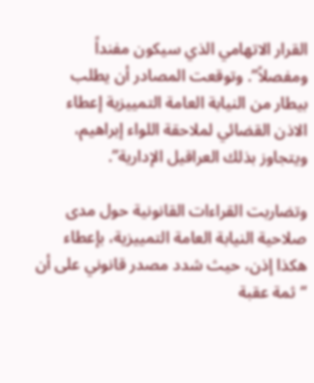القرار الاتهامي الذي سيكون مفنداً ومفصلاً”. وتوقعت المصادر أن يطلب بيطار من النيابة العامة التمييزية إعطاء الاذن القضائي لملاحقة اللواء إبراهيم، ويتجاوز بذلك العراقيل الإدارية”.

وتضاربت القراءات القانونية حول مدى صلاحية النيابة العامة التمييزية، بإعطاء هكذا إذن، حيث شدد مصدر قانوني على أن “ثمة عقبة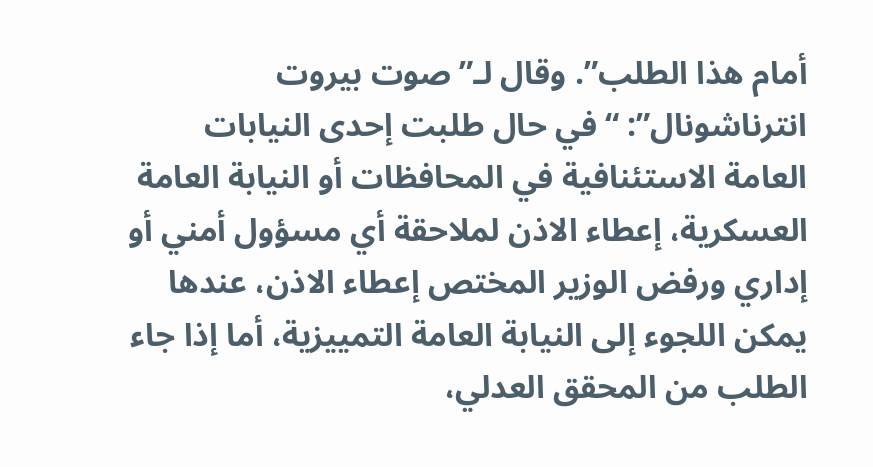أمام هذا الطلب”. وقال لـ”صوت بيروت انترناشونال”: “في حال طلبت إحدى النيابات العامة الاستئنافية في المحافظات أو النيابة العامة العسكرية، إعطاء الاذن لملاحقة أي مسؤول أمني أو إداري ورفض الوزير المختص إعطاء الاذن، عندها يمكن اللجوء إلى النيابة العامة التمييزية، أما إذا جاء الطلب من المحقق العدلي،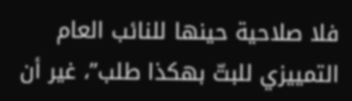فلا صلاحية حينها للنائب العام التمييزي للبتّ بهكذا طلب”، غير أن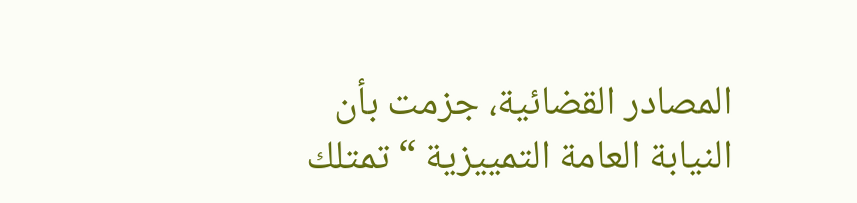المصادر القضائية، جزمت بأن النيابة العامة التمييزية “تمتلك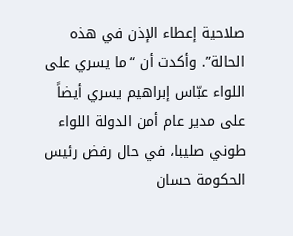صلاحية إعطاء الإذن في هذه الحالة”. وأكدت أن “ما يسري على اللواء عبّاس إبراهيم يسري أيضاً على مدير عام أمن الدولة اللواء طوني صليبا، في حال رفض رئيس الحكومة حسان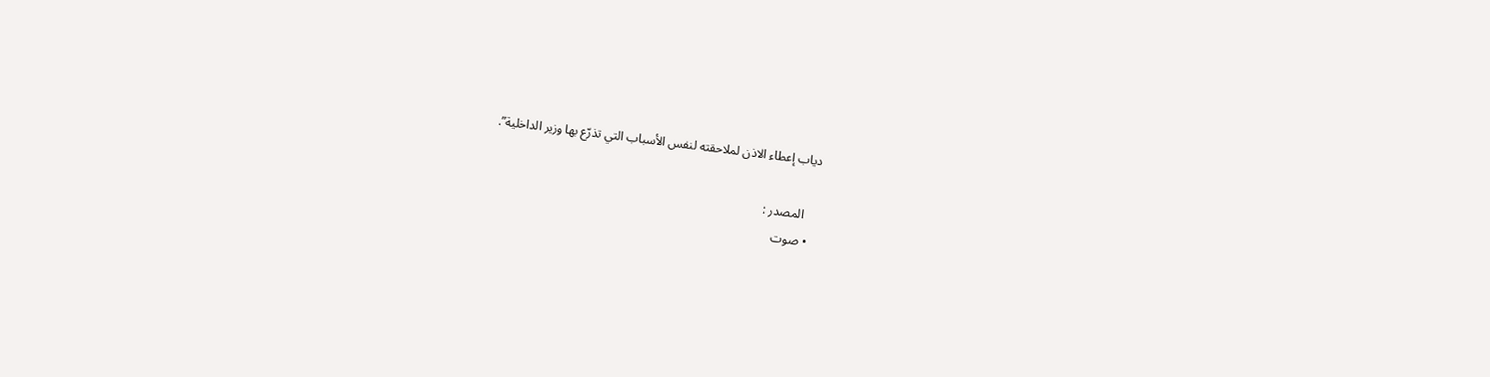دياب إعطاء الاذن لملاحقته لنفس الأسباب التي تذرّع بها وزير الداخلية”.

    المصدر :
  • صوت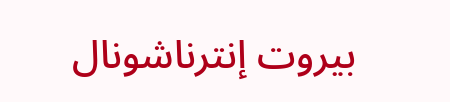بيروت إنترناشونال